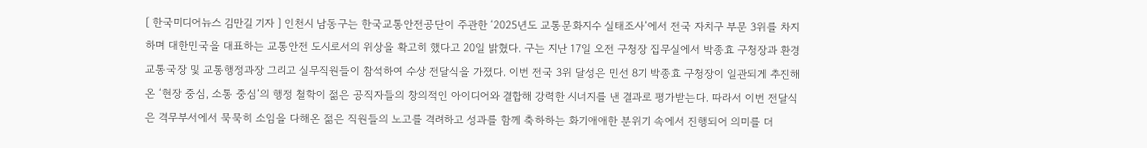[ 한국미디어뉴스 김만길 기자 ] 인천시 남동구는 한국교통안전공단이 주관한 ‘2025년도 교통문화지수 실태조사’에서 전국 자치구 부문 3위를 차지하며 대한민국을 대표하는 교통안전 도시로서의 위상을 확고히 했다고 20일 밝혔다. 구는 지난 17일 오전 구청장 집무실에서 박종효 구청장과 환경교통국장 및 교통행정과장 그리고 실무직원들이 참석하여 수상 전달식을 가졌다. 이번 전국 3위 달성은 민선 8기 박종효 구청장이 일관되게 추진해 온 ‘현장 중심, 소통 중심’의 행정 철학이 젊은 공직자들의 창의적인 아이디어와 결합해 강력한 시너지를 낸 결과로 평가받는다. 따라서 이번 전달식은 격무부서에서 묵묵히 소임을 다해온 젊은 직원들의 노고를 격려하고 성과를 함께 축하하는 화기애애한 분위기 속에서 진행되어 의미를 더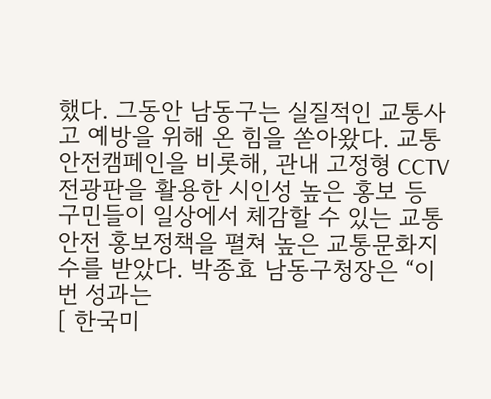했다. 그동안 남동구는 실질적인 교통사고 예방을 위해 온 힘을 쏟아왔다. 교통안전캠페인을 비롯해, 관내 고정형 CCTV 전광판을 활용한 시인성 높은 홍보 등 구민들이 일상에서 체감할 수 있는 교통안전 홍보정책을 펼쳐 높은 교통문화지수를 받았다. 박종효 남동구청장은 “이번 성과는
[ 한국미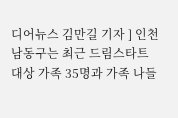디어뉴스 김만길 기자 ] 인천 남동구는 최근 드림스타트 대상 가족 35명과 가족 나들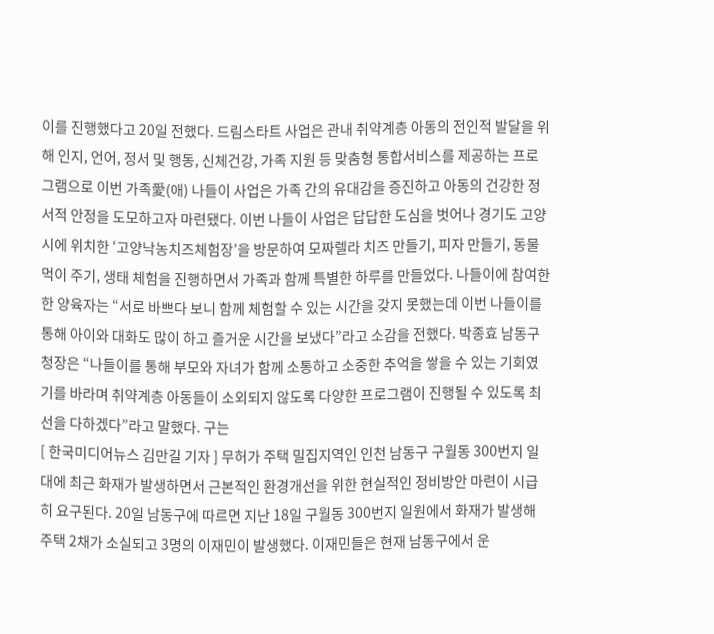이를 진행했다고 20일 전했다. 드림스타트 사업은 관내 취약계층 아동의 전인적 발달을 위해 인지, 언어, 정서 및 행동, 신체건강, 가족 지원 등 맞춤형 통합서비스를 제공하는 프로그램으로 이번 가족愛(애) 나들이 사업은 가족 간의 유대감을 증진하고 아동의 건강한 정서적 안정을 도모하고자 마련됐다. 이번 나들이 사업은 답답한 도심을 벗어나 경기도 고양시에 위치한 ‘고양낙농치즈체험장’을 방문하여 모짜렐라 치즈 만들기, 피자 만들기, 동물 먹이 주기, 생태 체험을 진행하면서 가족과 함께 특별한 하루를 만들었다. 나들이에 참여한 한 양육자는 “서로 바쁘다 보니 함께 체험할 수 있는 시간을 갖지 못했는데 이번 나들이를 통해 아이와 대화도 많이 하고 즐거운 시간을 보냈다”라고 소감을 전했다. 박종효 남동구청장은 “나들이를 통해 부모와 자녀가 함께 소통하고 소중한 추억을 쌓을 수 있는 기회였기를 바라며 취약계층 아동들이 소외되지 않도록 다양한 프로그램이 진행될 수 있도록 최선을 다하겠다”라고 말했다. 구는
[ 한국미디어뉴스 김만길 기자 ] 무허가 주택 밀집지역인 인천 남동구 구월동 300번지 일대에 최근 화재가 발생하면서 근본적인 환경개선을 위한 현실적인 정비방안 마련이 시급히 요구된다. 20일 남동구에 따르면 지난 18일 구월동 300번지 일원에서 화재가 발생해 주택 2채가 소실되고 3명의 이재민이 발생했다. 이재민들은 현재 남동구에서 운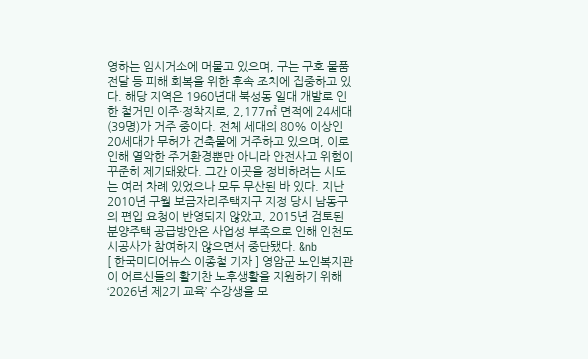영하는 임시거소에 머물고 있으며, 구는 구호 물품 전달 등 피해 회복을 위한 후속 조치에 집중하고 있다. 해당 지역은 1960년대 북성동 일대 개발로 인한 철거민 이주·정착지로, 2,177㎡ 면적에 24세대(39명)가 거주 중이다. 전체 세대의 80% 이상인 20세대가 무허가 건축물에 거주하고 있으며, 이로 인해 열악한 주거환경뿐만 아니라 안전사고 위험이 꾸준히 제기돼왔다. 그간 이곳을 정비하려는 시도는 여러 차례 있었으나 모두 무산된 바 있다. 지난 2010년 구월 보금자리주택지구 지정 당시 남동구의 편입 요청이 반영되지 않았고, 2015년 검토된 분양주택 공급방안은 사업성 부족으로 인해 인천도시공사가 참여하지 않으면서 중단됐다. &nb
[ 한국미디어뉴스 이종철 기자 ] 영암군 노인복지관이 어르신들의 활기찬 노후생활을 지원하기 위해 ‘2026년 제2기 교육’ 수강생을 모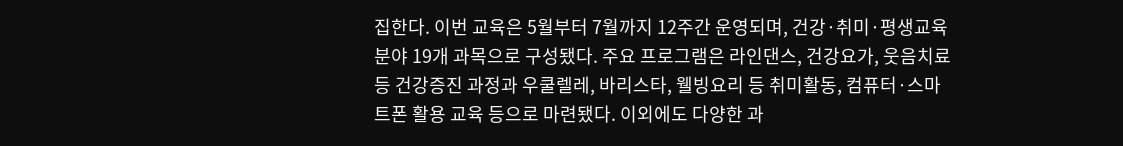집한다. 이번 교육은 5월부터 7월까지 12주간 운영되며, 건강·취미·평생교육 분야 19개 과목으로 구성됐다. 주요 프로그램은 라인댄스, 건강요가, 웃음치료 등 건강증진 과정과 우쿨렐레, 바리스타, 웰빙요리 등 취미활동, 컴퓨터·스마트폰 활용 교육 등으로 마련됐다. 이외에도 다양한 과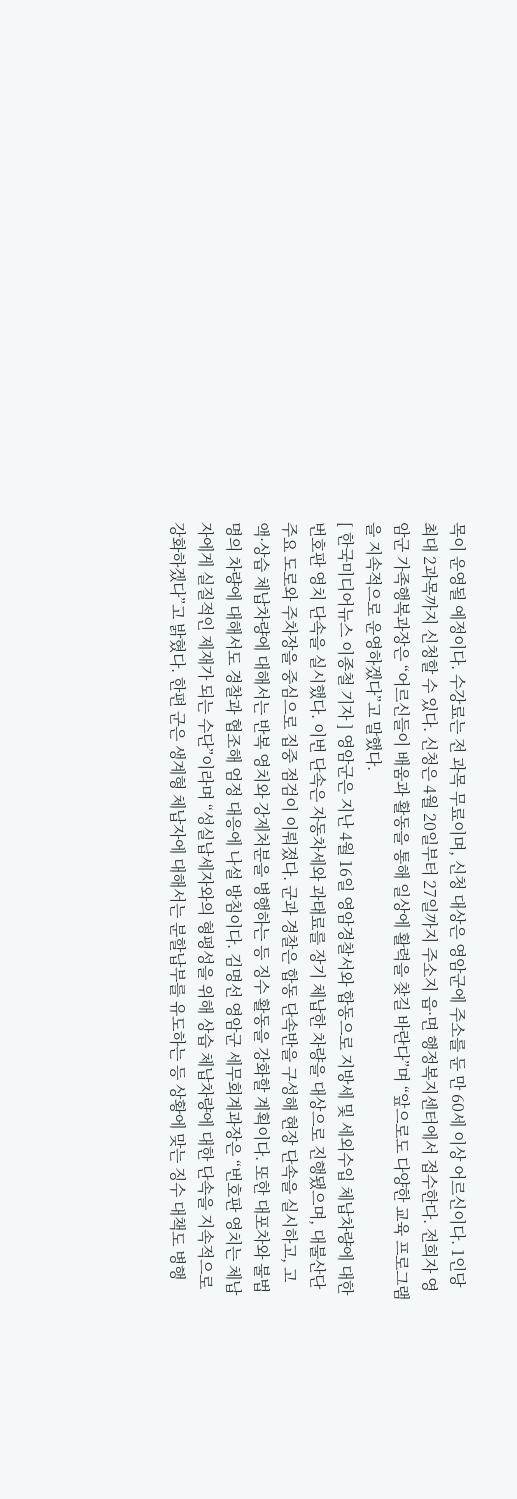목이 운영될 예정이다. 수강료는 전 과목 무료이며, 신청 대상은 영암군에 주소를 둔 만 60세 이상 어르신이다. 1인당 최대 2과목까지 신청할 수 있다. 신청은 4월 20일부터 27일까지 주소지 읍·면 행정복지센터에서 접수한다. 전희자 영암군 가족행복과장은 “어르신들이 배움과 활동을 통해 일상에 활력을 찾길 바란다”며 “앞으로도 다양한 교육 프로그램을 지속적으로 운영하겠다”고 말했다.
[ 한국미디어뉴스 이종철 기자 ] 영암군은 지난 4월 16일 영암경찰서와 합동으로 지방세 및 세외수입 체납차량에 대한 번호판 영치 단속을 실시했다. 이번 단속은 자동차세와 과태료를 장기 체납한 차량을 대상으로 진행됐으며, 대불산단 주요 도로와 주차장을 중심으로 집중 점검이 이뤄졌다. 군과 경찰은 합동 단속반을 구성해 현장 단속을 실시하고, 고액·상습 체납차량에 대해서는 반복 영치와 강제처분을 병행하는 등 징수 활동을 강화할 계획이다. 또한 대포차와 불법명의 차량에 대해서도 경찰과 협조해 엄정 대응에 나설 방침이다. 김명선 영암군 세무회계과장은 “번호판 영치는 체납자에게 실질적인 제재가 되는 수단”이라며 “성실납세자와의 형평성을 위해 상습 체납차량에 대한 단속을 지속적으로 강화하겠다”고 밝혔다. 한편 군은 생계형 체납자에 대해서는 분할납부를 유도하는 등 상황에 맞는 징수 대책도 병행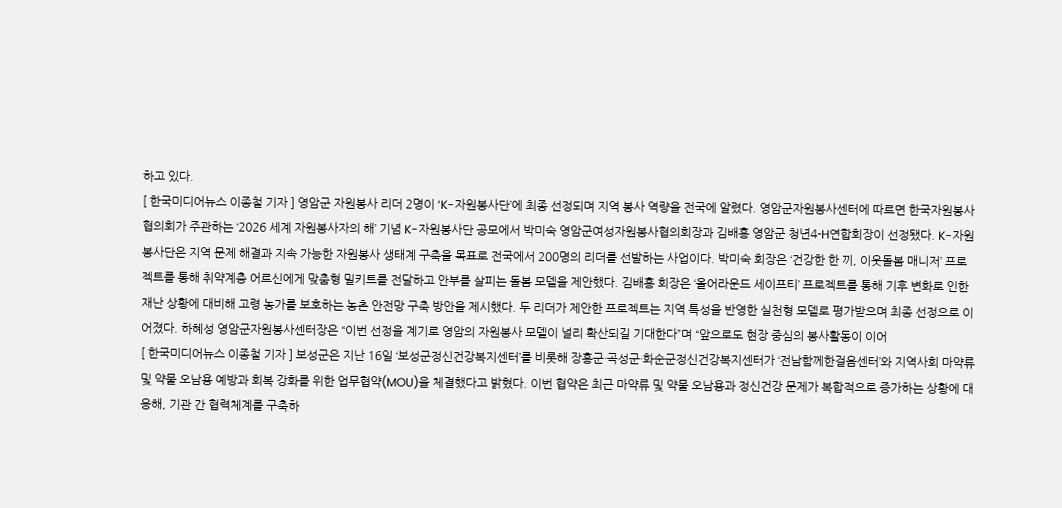하고 있다.
[ 한국미디어뉴스 이종철 기자 ] 영암군 자원봉사 리더 2명이 ‘K-자원봉사단’에 최종 선정되며 지역 봉사 역량을 전국에 알렸다. 영암군자원봉사센터에 따르면 한국자원봉사협의회가 주관하는 ‘2026 세계 자원봉사자의 해’ 기념 K-자원봉사단 공모에서 박미숙 영암군여성자원봉사협의회장과 김배홍 영암군 청년4-H연합회장이 선정됐다. K-자원봉사단은 지역 문제 해결과 지속 가능한 자원봉사 생태계 구축을 목표로 전국에서 200명의 리더를 선발하는 사업이다. 박미숙 회장은 ‘건강한 한 끼, 이웃돌봄 매니저’ 프로젝트를 통해 취약계층 어르신에게 맞춤형 밀키트를 전달하고 안부를 살피는 돌봄 모델을 제안했다. 김배홍 회장은 ‘올어라운드 세이프티’ 프로젝트를 통해 기후 변화로 인한 재난 상황에 대비해 고령 농가를 보호하는 농촌 안전망 구축 방안을 제시했다. 두 리더가 제안한 프로젝트는 지역 특성을 반영한 실천형 모델로 평가받으며 최종 선정으로 이어졌다. 하혜성 영암군자원봉사센터장은 “이번 선정을 계기로 영암의 자원봉사 모델이 널리 확산되길 기대한다”며 “앞으로도 현장 중심의 봉사활동이 이어
[ 한국미디어뉴스 이종철 기자 ] 보성군은 지난 16일 ‘보성군정신건강복지센터’를 비롯해 장흥군·곡성군·화순군정신건강복지센터가 ‘전남함께한걸음센터’와 지역사회 마약류 및 약물 오남용 예방과 회복 강화를 위한 업무협약(MOU)을 체결했다고 밝혔다. 이번 협약은 최근 마약류 및 약물 오남용과 정신건강 문제가 복합적으로 증가하는 상황에 대응해, 기관 간 협력체계를 구축하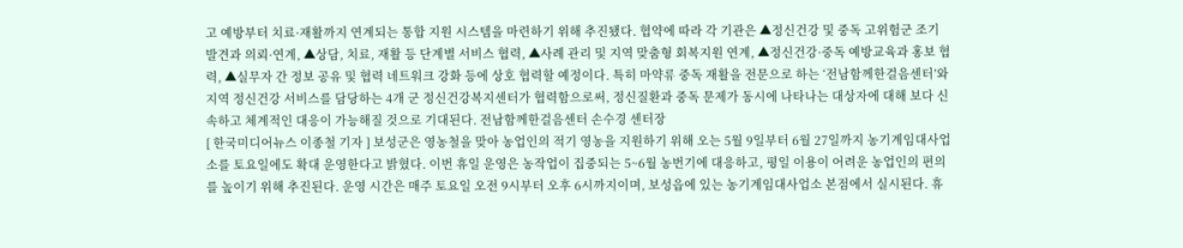고 예방부터 치료·재활까지 연계되는 통합 지원 시스템을 마련하기 위해 추진됐다. 협약에 따라 각 기관은 ▲정신건강 및 중독 고위험군 조기 발견과 의뢰·연계, ▲상담, 치료, 재활 등 단계별 서비스 협력, ▲사례 관리 및 지역 맞춤형 회복지원 연계, ▲정신건강·중독 예방교육과 홍보 협력, ▲실무자 간 정보 공유 및 협력 네트워크 강화 등에 상호 협력할 예정이다. 특히 마약류 중독 재활을 전문으로 하는 ‘전남함께한걸음센터’와 지역 정신건강 서비스를 담당하는 4개 군 정신건강복지센터가 협력함으로써, 정신질환과 중독 문제가 동시에 나타나는 대상자에 대해 보다 신속하고 체계적인 대응이 가능해질 것으로 기대된다. 전남함께한걸음센터 손수경 센터장
[ 한국미디어뉴스 이종철 기자 ] 보성군은 영농철을 맞아 농업인의 적기 영농을 지원하기 위해 오는 5월 9일부터 6월 27일까지 농기계임대사업소를 토요일에도 확대 운영한다고 밝혔다. 이번 휴일 운영은 농작업이 집중되는 5~6월 농번기에 대응하고, 평일 이용이 어려운 농업인의 편의를 높이기 위해 추진된다. 운영 시간은 매주 토요일 오전 9시부터 오후 6시까지이며, 보성읍에 있는 농기계임대사업소 본점에서 실시된다. 휴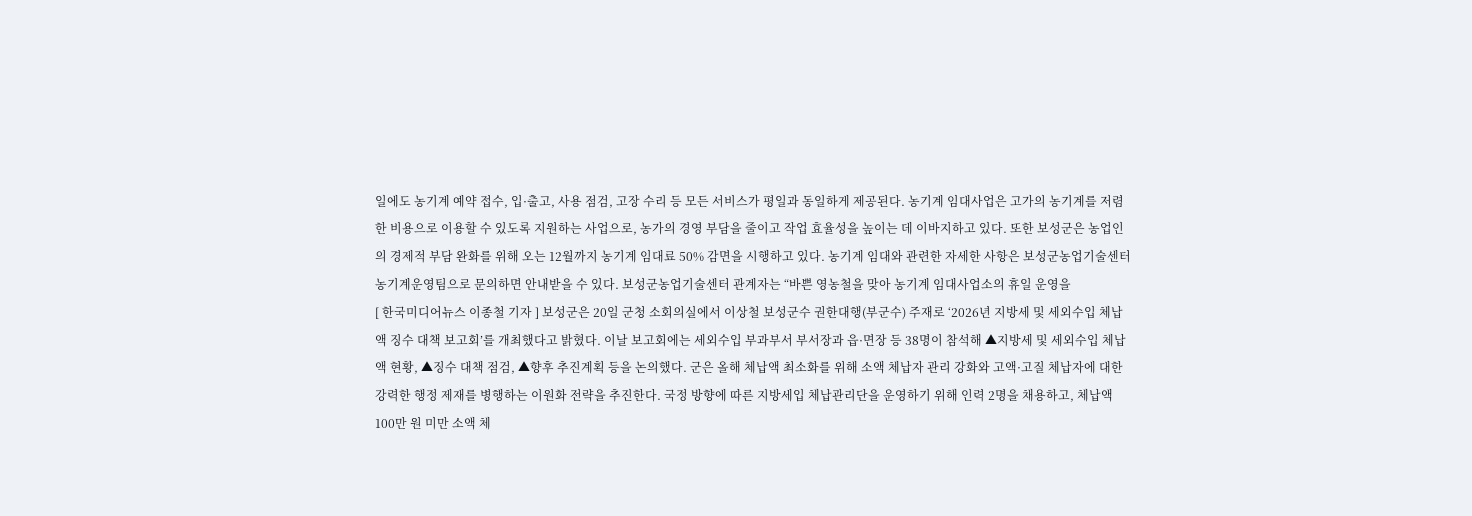일에도 농기계 예약 접수, 입·출고, 사용 점검, 고장 수리 등 모든 서비스가 평일과 동일하게 제공된다. 농기계 임대사업은 고가의 농기계를 저렴한 비용으로 이용할 수 있도록 지원하는 사업으로, 농가의 경영 부담을 줄이고 작업 효율성을 높이는 데 이바지하고 있다. 또한 보성군은 농업인의 경제적 부담 완화를 위해 오는 12월까지 농기계 임대료 50% 감면을 시행하고 있다. 농기계 임대와 관련한 자세한 사항은 보성군농업기술센터 농기계운영팀으로 문의하면 안내받을 수 있다. 보성군농업기술센터 관계자는 “바쁜 영농철을 맞아 농기계 임대사업소의 휴일 운영을
[ 한국미디어뉴스 이종철 기자 ] 보성군은 20일 군청 소회의실에서 이상철 보성군수 권한대행(부군수) 주재로 ‘2026년 지방세 및 세외수입 체납액 징수 대책 보고회’를 개최했다고 밝혔다. 이날 보고회에는 세외수입 부과부서 부서장과 읍·면장 등 38명이 참석해 ▲지방세 및 세외수입 체납액 현황, ▲징수 대책 점검, ▲향후 추진계획 등을 논의했다. 군은 올해 체납액 최소화를 위해 소액 체납자 관리 강화와 고액·고질 체납자에 대한 강력한 행정 제재를 병행하는 이원화 전략을 추진한다. 국정 방향에 따른 지방세입 체납관리단을 운영하기 위해 인력 2명을 채용하고, 체납액 100만 원 미만 소액 체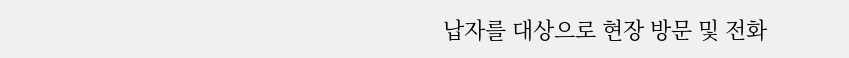납자를 대상으로 현장 방문 및 전화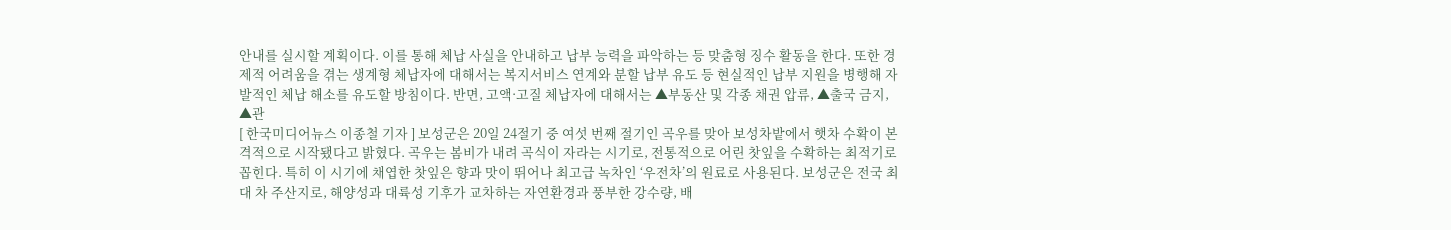안내를 실시할 계획이다. 이를 통해 체납 사실을 안내하고 납부 능력을 파악하는 등 맞춤형 징수 활동을 한다. 또한 경제적 어려움을 겪는 생계형 체납자에 대해서는 복지서비스 연계와 분할 납부 유도 등 현실적인 납부 지원을 병행해 자발적인 체납 해소를 유도할 방침이다. 반면, 고액·고질 체납자에 대해서는 ▲부동산 및 각종 채권 압류, ▲출국 금지, ▲관
[ 한국미디어뉴스 이종철 기자 ] 보성군은 20일 24절기 중 여섯 번째 절기인 곡우를 맞아 보성차밭에서 햇차 수확이 본격적으로 시작됐다고 밝혔다. 곡우는 봄비가 내려 곡식이 자라는 시기로, 전통적으로 어린 찻잎을 수확하는 최적기로 꼽힌다. 특히 이 시기에 채엽한 찻잎은 향과 맛이 뛰어나 최고급 녹차인 ‘우전차’의 원료로 사용된다. 보성군은 전국 최대 차 주산지로, 해양성과 대륙성 기후가 교차하는 자연환경과 풍부한 강수량, 배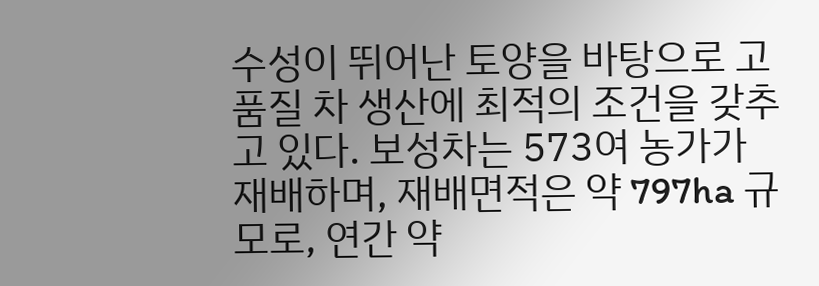수성이 뛰어난 토양을 바탕으로 고품질 차 생산에 최적의 조건을 갖추고 있다. 보성차는 573여 농가가 재배하며, 재배면적은 약 797ha 규모로, 연간 약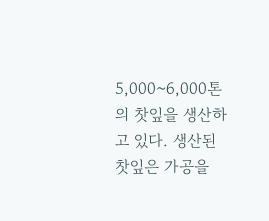5,000~6,000톤의 찻잎을 생산하고 있다. 생산된 찻잎은 가공을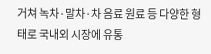거쳐 녹차·말차·차 음료 원료 등 다양한 형태로 국내외 시장에 유통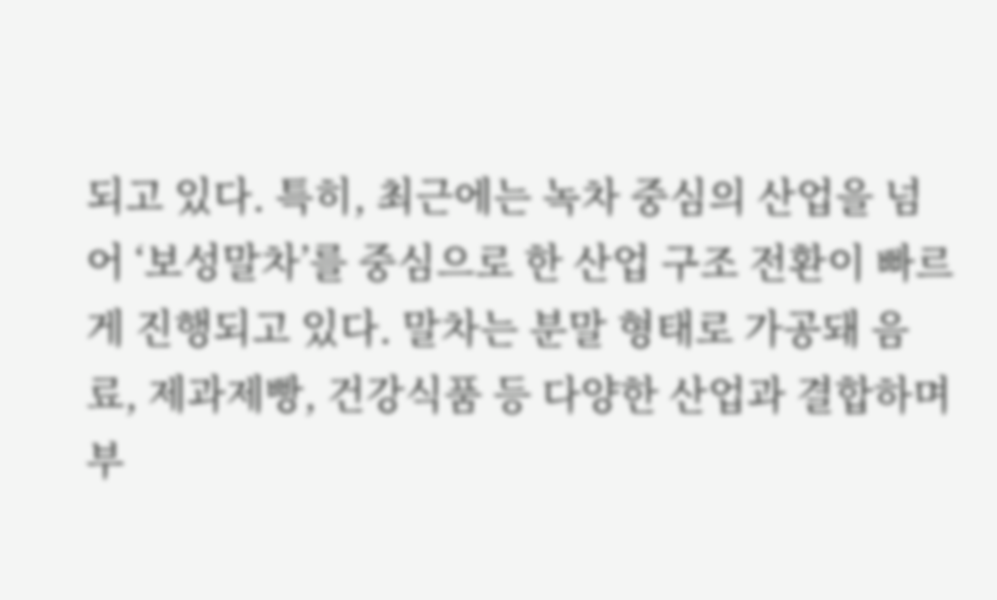되고 있다. 특히, 최근에는 녹차 중심의 산업을 넘어 ‘보성말차’를 중심으로 한 산업 구조 전환이 빠르게 진행되고 있다. 말차는 분말 형태로 가공돼 음료, 제과제빵, 건강식품 등 다양한 산업과 결합하며 부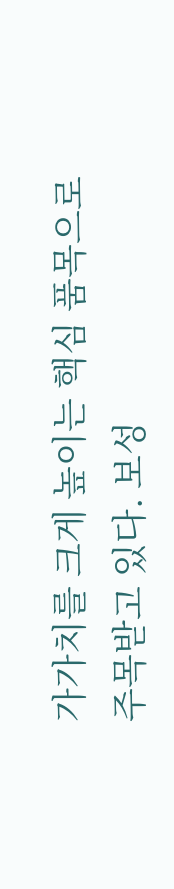가가치를 크게 높이는 핵심 품목으로 주목받고 있다. 보성